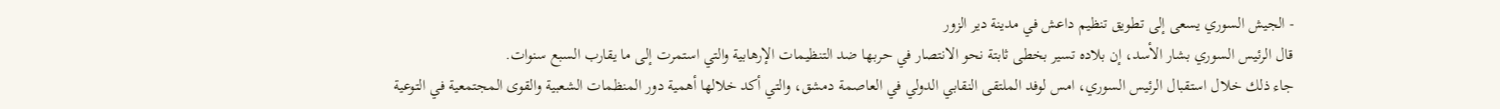- الجيش السوري يسعى إلى تطويق تنظيم داعش في مدينة دير الزور
قال الرئيس السوري بشار الأسد، إن بلاده تسير بخطى ثابتة نحو الانتصار في حربها ضد التنظيمات الإرهابية والتي استمرت إلى ما يقارب السبع سنوات.
جاء ذلك خلال استقبال الرئيس السوري، امس لوفد الملتقى النقابي الدولي في العاصمة دمشق، والتي أكد خلالها أهمية دور المنظمات الشعبية والقوى المجتمعية في التوعية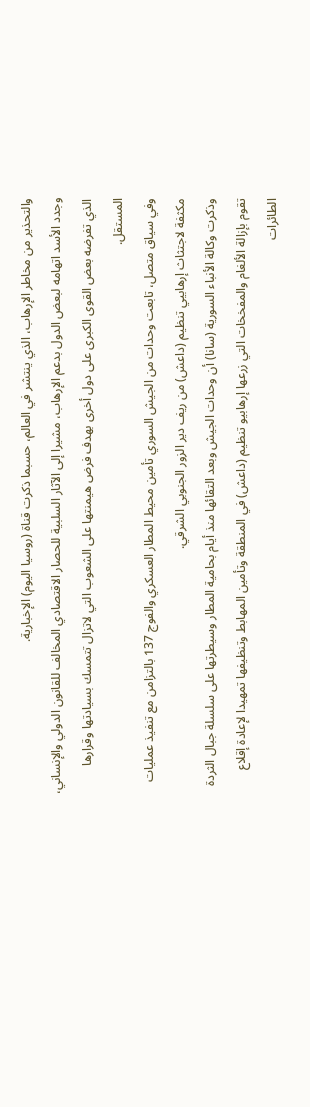والتحذير من مخاطر الإرهاب، الذي ينتشر في العالم، حسبما ذكرت قناة (روسيا اليوم) الإخبارية.
وجدد الأسد اتهامه لبعض الدول بدعم الإرهاب، مشيرا إلى الآثار السلبية للحصار الاقتصادي المخالف للقانون الدولي والإنساني، الذي تفرضه بعض القوى الكبرى على دول أخرى بهدف فرض هيمنتها على الشعوب التي لاتزال تتمسك بسيادتها وقرارها المستقل.
وفي سياق متصل، تابعت وحدات من الجيش السوري تأمين محيط المطار العسكري والفوج 137 بالتزامن مع تنفيذ عمليات مكثفة لاجتثاث إرهابيي تنظيم (داعش) من ريف دير الزور الجنوبي الشرقي.
وذكرت وكالة الأنباء السورية (سانا) أن وحدات الجيش وبعد التقائها منذ أيام بحامية المطار وسيطرتها على سلسلة جبال الثردة تقوم بإزالة الألغام والمفخخات التي زرعها إرهابيو تنظيم (داعش) في المنطقة وتأمين المهابط وتنظيفها تمهيدا لإعادة إقلاع الطائرات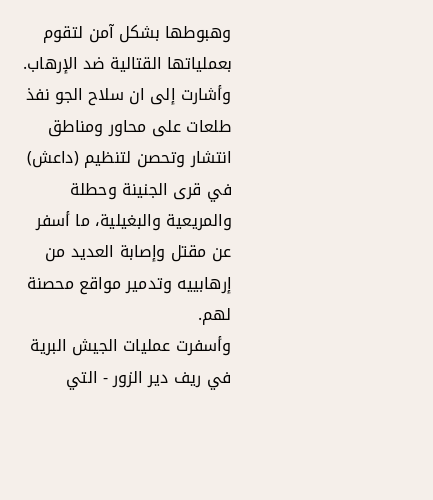وهبوطها بشكل آمن لتقوم بعملياتها القتالية ضد الإرهاب.
وأشارت إلى ان سلاح الجو نفذ طلعات على محاور ومناطق انتشار وتحصن لتنظيم (داعش) في قرى الجنينة وحطلة والمريعية والبغيلية، ما أسفر عن مقتل وإصابة العديد من إرهابييه وتدمير مواقع محصنة لهم.
وأسفرت عمليات الجيش البرية في ريف دير الزور - التي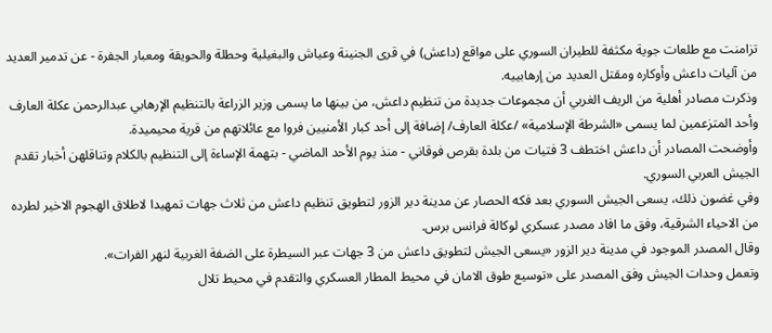تزامنت مع طلعات جوية مكثفة للطيران السوري على مواقع (داعش) في قرى الجنينة وعياش والبغيلية وحطلة والحويقة ومعبار الجفرة - عن تدمير العديد من آليات داعش وأوكاره ومقتل العديد من إرهابييه.
وذكرت مصادر أهلية من الريف الغربي أن مجموعات جديدة من تنظيم داعش، من بينها ما يسمى وزير الزراعة بالتنظيم الإرهابي عبدالرحمن عكلة العارف وأحد المتزعمين لما يسمى «الشرطة الإسلامية» /عكلة العارف/ إضافة إلى أحد كبار الأمنيين فروا مع عائلاتهم من قرية محيميدة.
وأوضحت المصادر أن داعش اختطف 3 فتيات من بلدة بقرص فوقاني - منذ يوم الأحد الماضي - بتهمة الإساءة إلى التنظيم بالكلام وتناقلهن أخبار تقدم الجيش العربي السوري.
وفي غضون ذلك، يسعى الجيش السوري بعد فكه الحصار عن مدينة دير الزور لتطويق تنظيم داعش من ثلاث جهات تمهيدا لاطلاق الهجوم الاخير لطرده من الاحياء الشرقية، وفق ما افاد مصدر عسكري لوكالة فرانس برس.
وقال المصدر الموجود في مدينة دير الزور «يسعى الجيش لتطويق داعش من 3 جهات عبر السيطرة على الضفة الغربية لنهر الفرات».
وتعمل وحدات الجيش وفق المصدر على «توسيع طوق الامان في محيط المطار العسكري والتقدم في محيط تلال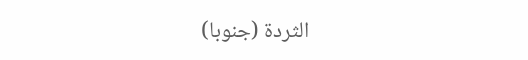الثردة (جنوبا)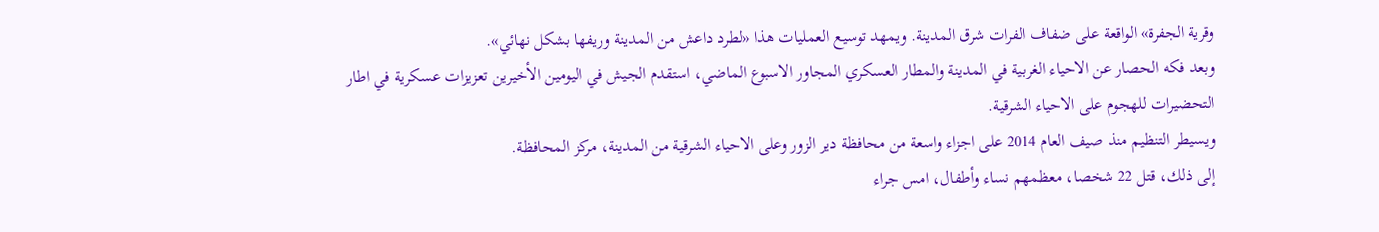وقرية الجفرة» الواقعة على ضفاف الفرات شرق المدينة. ويمهد توسيع العمليات هذا «لطرد داعش من المدينة وريفها بشكل نهائي».
وبعد فكه الحصار عن الاحياء الغربية في المدينة والمطار العسكري المجاور الاسبوع الماضي، استقدم الجيش في اليومين الأخيرين تعزيزات عسكرية في اطار التحضيرات للهجوم على الاحياء الشرقية.
ويسيطر التنظيم منذ صيف العام 2014 على اجزاء واسعة من محافظة دير الزور وعلى الاحياء الشرقية من المدينة، مركز المحافظة.
إلى ذلك، قتل 22 شخصا، معظمهم نساء وأطفال، امس جراء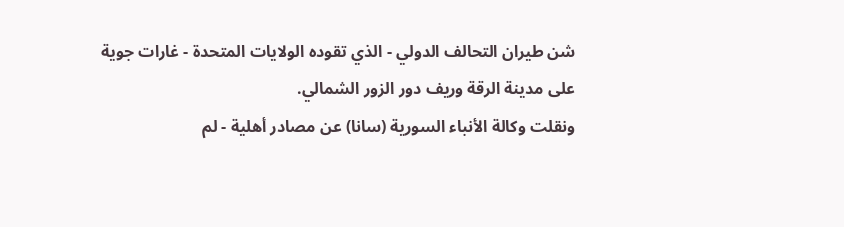شن طيران التحالف الدولي - الذي تقوده الولايات المتحدة - غارات جوية على مدينة الرقة وريف دور الزور الشمالي.
ونقلت وكالة الأنباء السورية (سانا) عن مصادر أهلية - لم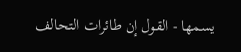يسمها - القول إن طائرات التحالف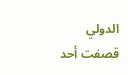الدولي قصفت أحد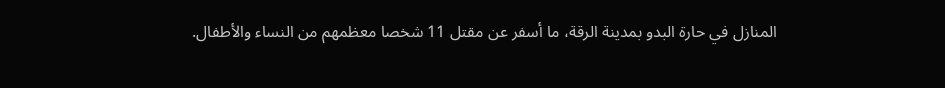المنازل في حارة البدو بمدينة الرقة، ما أسفر عن مقتل 11 شخصا معظمهم من النساء والأطفال.